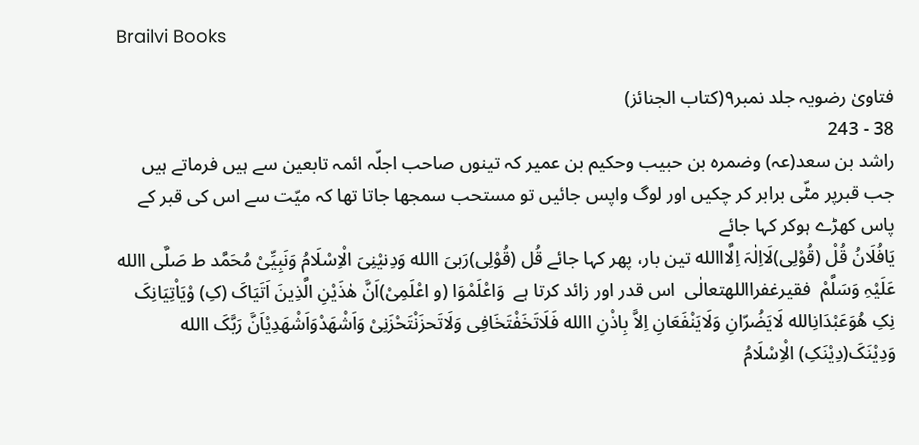Brailvi Books

فتاویٰ رضویہ جلد نمبر۹(کتاب الجنائز)
38 - 243
راشد بن سعد(عہ) وضمرہ بن حبیب وحکیم بن عمیر کہ تینوں صاحب اجلّہ ائمہ تابعین سے ہیں فرماتے ہیں جب قبرپر مٹّی برابر کر چکیں اور لوگ واپس جائیں تو مستحب سمجھا جاتا تھا کہ میّت سے اس کی قبر کے پاس کھڑے ہوکر کہا جائے
یَافُلَانُ قُلْ (قُوْلِی)لَااِلٰہَ اِلَّااالله تین بار، پھر کہا جائے قُل (قُوْلِی)رَبیَ االله وَدِنیْنِیَ الْاِسْلَامُ وَنَبِیِّیْ مُحَمَّد ط صَلَّی االله عَلَیْہِ وَسَلَّمْ  فقیرغفرااللهتعالٰی  اس قدر اور زائد کرتا ہے  وَاعْلَمْوَا (و اعْلَمِیْ)اَنَّ ھٰذَیْنِ الَّذِینَ اَتَیَاکَ (کِ) وْیَاْتِیَانِکَ نِکِ ھُوَعَبْدَانِالله لَایَضُرّانِ وَلَایَنْفَعَانِ اِلاَّ بِاذْنِ االله فَلَاتَخَفْتَخَافِی وَلَاتَحزَنْتَحْزَنِیْ وَاَشْھَدْوَاَشْھَدِیْاَنَّ رَبَّکَ االله وَدِیْنَکَ(دِیْنَکِ) الْاِسْلَامُ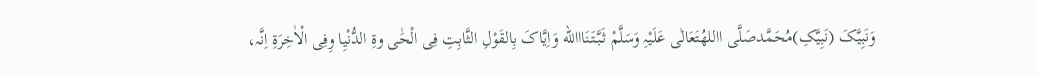وَنَبِیَّکَ (نَبِیَّکِ)مُحَمَّدصَلَّی االلهُتَعَالٰی عَلَیْہِ وَسَلَّمْ ثَبَّتَنَااالله وَاِیَّاکَ بِالقَوْلِ الثَّابِتِ فِی الْحَٰی وۃِ الدُّنْیِا وِفِی الْاٰخِرَۃِ اِنَّہ،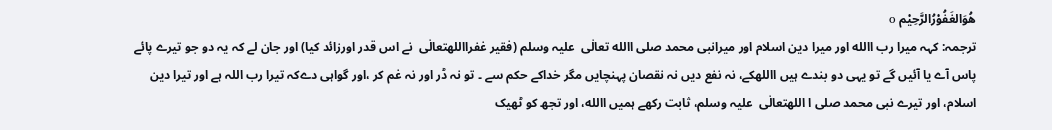ھُوَالغَفُوْرُالرَّحِیْم o
ترجمہ: کہہ میرا رب االله اور میرا دین اسلام اور میرانبی محمد صلی االله تعالٰی  علیہ وسلم (فقیر غفرااللهتعالٰی  نے اس قدر اورزائد کیا) اور جان لے کہ یہ دو جو تیرے پائے پاس آے یا آئیں گے تو یہی دو بندے ہیں االلهکے، نہ نفع دیں نہ نقصان پہنچایں مگر خداکے حکم سے ۔ تو نہ ڈر اور نہ غم کر ،اور گواہی دےکہ تیرا رب اللہ ہے اور تیرا دین اسلام، اور تیرے نبی محمد صلی ا اللهتعالٰی  علیہ وسلم، ثابت رکھے ہمیں االله، اور تجھ کو ٹھیک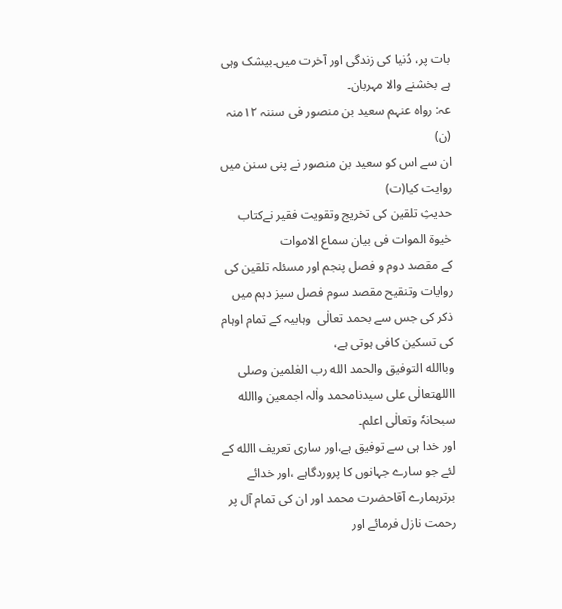بات پر، دُنیا کی زندگی اور آخرت میں۔بیشک وہی ہے بخشنے والا مہربان۔
عہ: رواہ عنہم سعید بن منصور فی سننہ ۱۲منہ (ن)
ان سے اس کو سعید بن منصور نے پنی سنن میں روایت کیا(ت)
حدیثِ تلقین کی تخریج وتقویت فقیر نےکتاب
حٰیوۃ الموات فی بیان سماع الاموات
کے مقصد دوم و فصل پنجم اور مسئلہ تلقین کی روایات وتنقیح مقصد سوم فصل سیز دہم میں ذکر کی جس سے بحمد تعالٰی  وہابیہ کے تمام اوہام کی تسکین کافی ہوتی ہے،
وباالله التوفیق والحمد الله رب العٰلمین وصلی االلهتعالٰی علی سیدنامحمد واٰلہ اجمعین واالله سبحانہٗ وتعالٰی اعلم۔
اور خدا ہی سے توفیق ہے،اور ساری تعریف االله کے لئے جو سارے جہانوں کا پروردگاہے ،اور خدائے برترہمارے آقاحضرت محمد اور ان کی تمام آل پر رحمت نازل فرمائے اور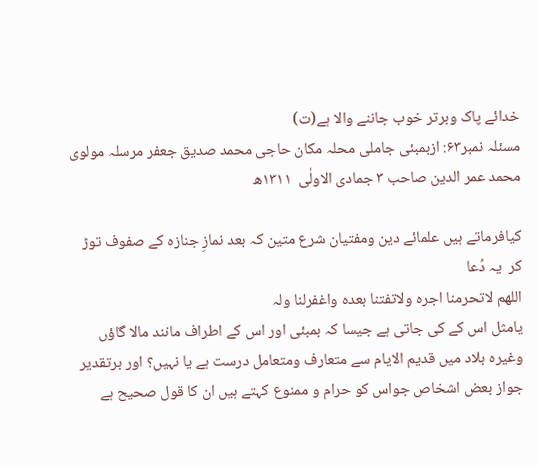خدائے پاک وبرتر خوب جاننے والا ہے(ت)
مسئلہ نمبر۶۳: ازبمبئی جاملی محلہ مکان حاجی محمد صدیق جعفر مرسلہ مولوی محمد عمر الدین صاحب ۳ جمادی الاولٰی  ۱۳۱۱ھ

کیافرماتے ہیں علمائے دین ومفتیان شرع متین کہ بعد نمازِ جنازہ کے صفوف توڑ کر  یہ دُعا
اللھم لاتحرمنا اجرہ ولاتفتنا بعدہ واغفرلنا ولہ
یامثل اس کے کی جاتی ہے جیسا کہ بمبئی اور اس کے اطراف مانند مالا گاؤں وغیرہ بلاد میں قدیم الایام سے متعارف ومتعامل درست ہے یا نہیں؟ اور برتقدیر جواز بعض اشخاص جواس کو حرام و ممنوع کہتے ہیں ان کا قول صحیح ہے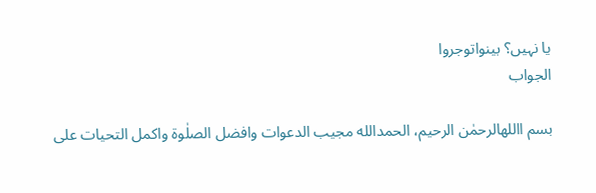یا نہیں؟ بینواتوجروا
الجواب

بسم االلهالرحمٰن الرحیم، الحمدالله مجیب الدعوات وافضل الصلٰوۃ واکمل التحیات علی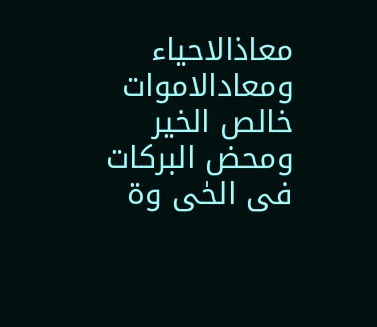معاذالاحیاء ومعادالاموات خالص الخیر ومحض البرکات فی الحٰی وۃ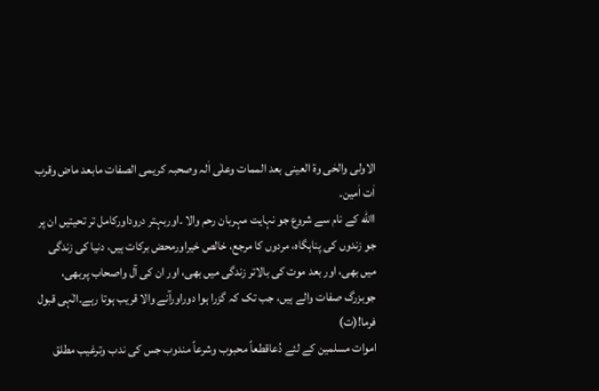الاولی والحٰی وۃ العینی بعد الممات وعلٰی اٰلہ وصحبہ کریمی الصفات مابعد ماض وقرب اٰت اٰمین۔
االله کے نام سے شروع جو نہایت مہربان رحم والا ۔اوربہتر دروداورکامل تر تحیتیں ان پر جو زندوں کی پناہگاہ، مردوں کا مرجع، خالص خیراورمحض برکات ہیں، دنیا کی زندگی میں بھی، اور بعد موت کی بالاتر زندگی میں بھی، اور ان کی آل واصحاب پربھی، جوبزرگ صفات والے ہیں، جب تک کہ گزرا ہوا دوراورآنے والا قریب ہوتا رہے۔الٰہی قبول فرما!(ت)
اموات مسلمین کے لئے دُعاقطعاً محبوب وشرعاً مندوب جس کی ندب وترغیب مطلق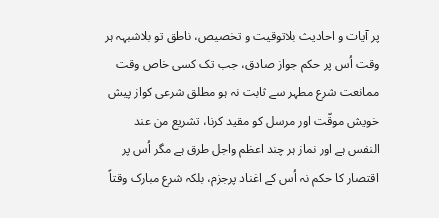پر آیات و احادیث بلاتوقیت و تخصیص، ناطق تو بلاشبہہ ہر وقت اُس پر حکم جواز صادق، جب تک کسی خاص وقت ممانعت شرع مطہر سے ثابت نہ ہو مطلق شرعی کواز پیش خویش موقّت اور مرسل کو مقید کرنا، تشریع من عند النفس ہے اور نماز ہر چند اعظم واجل طرق ہے مگر اُس پر اقتصار کا حکم نہ اُس کے اغناد پرجزم، بلکہ شرع مبارک وقتاً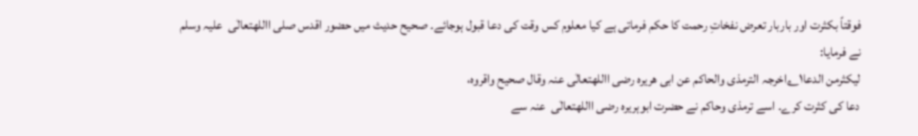فوقتاً بکثرت اور باربار تعرض نفخاتِ رحمت کا حکم فرماتی ہے کیا معلوم کس وقت کی دعا قبول ہوجائے۔ صحیح حدیث میں حضور اقدس صلی االلهتعالٰی  علیہ وسلم نے فرمایا:
لیکثرمن الدعا۱؎اخرجہ الترمذی والحاکم عن ابی ھریرہ رضی االلهتعالٰی عنہ وقال صحیح واقروہ،
دعا کی کثرت کرے۔ اسے ترمذی وحاکم نے حضرت ابوہریرہ رضی االلهتعالٰی  عنہ سے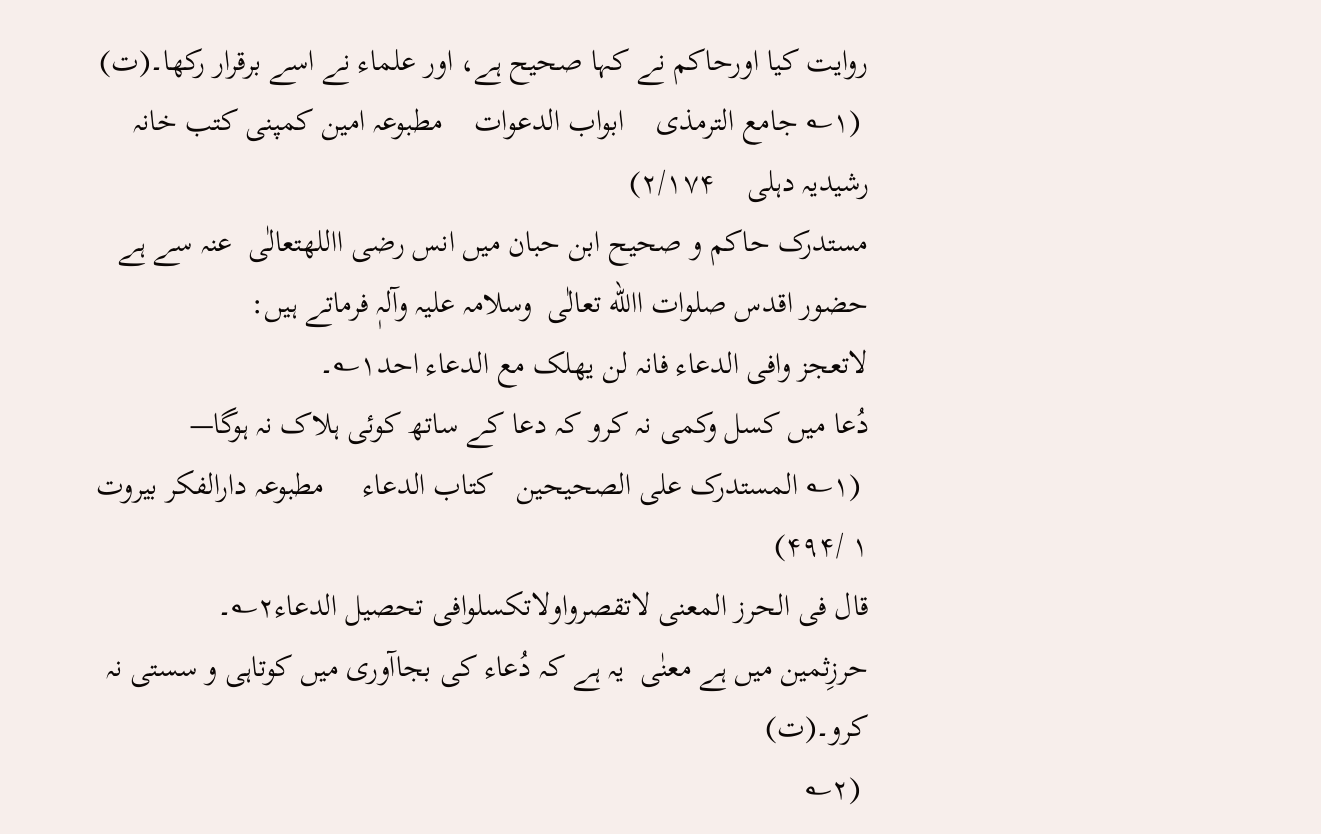روایت کیا اورحاکم نے کہا صحیح ہے، اور علماء نے اسے برقرار رکھا۔(ت)
 (۱؎ جامع الترمذی    ابواب الدعوات    مطبوعہ امین کمپنی کتب خانہ رشیدیہ دہلی    ۲/۱۷۴)
مستدرک حاکم و صحیح ابن حبان میں انس رضی االلهتعالٰی  عنہ سے ہے حضور اقدس صلوات االله تعالٰی  وسلامہ علیہ وآلہٖ فرماتے ہیں:
لاتعجز وافی الدعاء فانہ لن یھلک مع الدعاء احد۱؎۔
دُعا میں کسل وکمی نہ کرو کہ دعا کے ساتھ کوئی ہلاک نہ ہوگا—
 (۱؎ المستدرک علی الصحیحین   کتاب الدعاء     مطبوعہ دارالفکر بیروت    ۱ /۴۹۴)
قال فی الحرز المعنی لاتقصرواولاتکسلوافی تحصیل الدعاء۲؎۔
حرزِثمین میں ہے معنٰی  یہ ہے کہ دُعاء کی بجاآوری میں کوتاہی و سستی نہ کرو۔(ت)
 (۲؎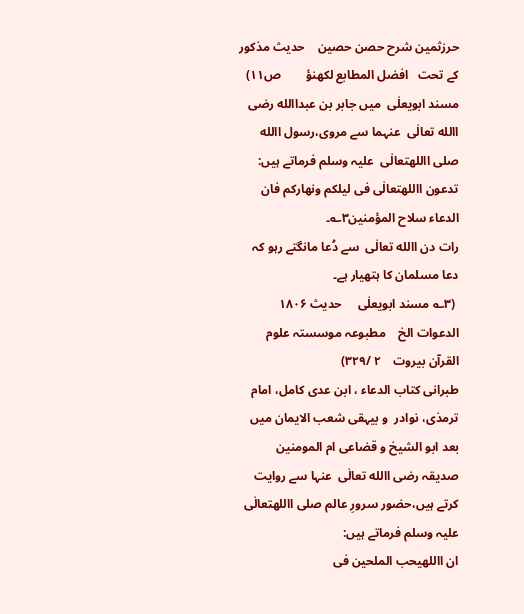حرزثمین شرح حصن حصین    حدیث مذکور کے تحت   افضل المطابع لکھنؤ        ص۱۱)
مسند ابویعلٰی  میں جابر بن عبداالله رضی االله تعالٰی  عنہما سے مروی،رسول االله صلی االلهتعالٰی  علیہ وسلم فرماتے ہیں:
تدعون االلهتعالٰی فی لیلکم ونھارکم فان الدعاء سلاح المؤمنین۳؎۔
رات دن االله تعالٰی  سے دُعا مانگتے رہو کہ دعا مسلمان کا ہتھیار ہے۔
 (۳؎ مسند ابویعلٰی     حدیث ۱۸۰۶  الدعوات الخ    مطبوعہ موسستہ علوم القرآن بیروت    ۲ /۳۲۹)
طبرانی کتاب الدعاء ، ابن عدی کامل، امام ترمذی، نوادر  و بیہقی شعب الایمان میں بعد ابو الشیخ و قضاعی ام المومنین صدیقہ رضی االله تعالٰی  عنہا سے روایت کرتے ہیں،حضور سرورِ عالم صلی االلهتعالٰی  علیہ وسلم فرماتے ہیں:
ان االلهیحب الملحین فی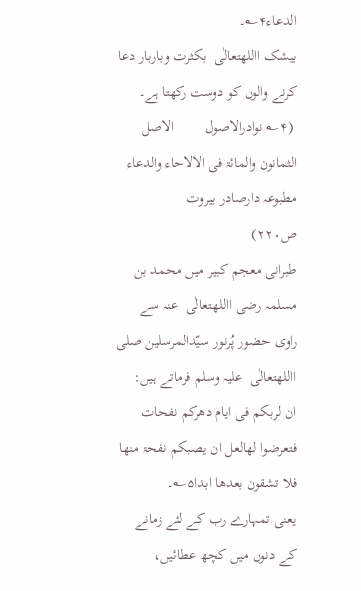الدعاء۴؎۔
بیشک االلهتعالٰی  بکثرت وباربار دعا کرنے والوں کو دوست رکھتا ہے۔
 (۴؎ نوادرالاصول        الاصل الثمانون والمائۃ فی الالاحاء والدعاء    مطبوعہ دارصادر بیروت        ص۲۲۰)
طبرانی معجم کبیر میں محمد بن مسلمہ رضی االلهتعالٰی  عنہ سے راوی حضور پُرنور سیّدالمرسلین صلی االلهتعالٰی  علیہ وسلم فرماتے ہیں:
ان لربکم فی ایام دھرکم نفحات فتعرضوا لھالعل ان یصبکم نفحۃ منھا فلا تشقون بعدھا ابدا۵؎۔
یعنی تمہارے رب کے لئے زمانے کے دنوں میں کچھ عطائیں،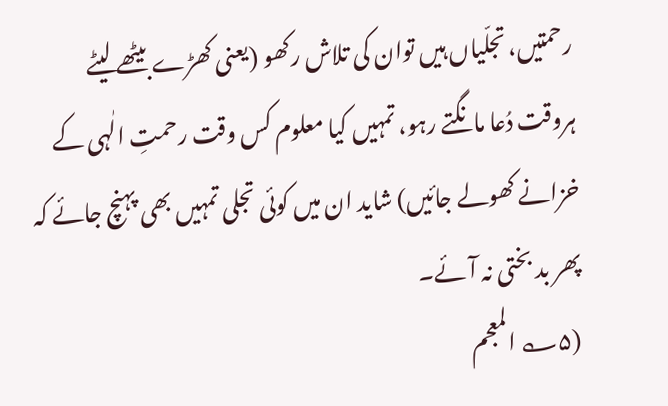رحمتیں، تجلّیاں ہیں توان کی تلاش رکھو (یعنی کھڑے بیٹھے لیٹے ہروقت دُعا مانگتے رہو، تمہیں کیا معلوم کس وقت رحمتِ الٰہی کے خزانے کھولے جائیں) شاید ان میں کوئی تجلی تمہیں بھی پہنچ جائے کہ پھر بد بختی نہ آئے۔
 (۵؎ المعجم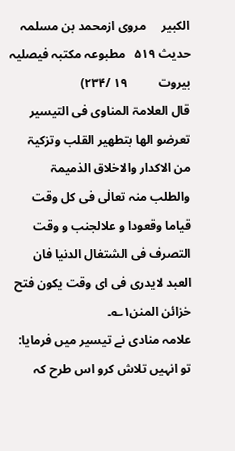الکبیر     مروی ازمحمد بن مسلمہ حدیث ۵۱۹   مطبوعہ مکتبہ فیصلیہ بیروت          ۱۹ /۲۳۴)
قال العلامۃ المناوی فی التیسیر تعرضو الھا بتطھیر القلب وتزکیۃ من الاکدار والاخلاق الذمیمۃ والطلب منہ تعالٰی فی کل وقت قیاما وقعودا و علالجنب و وقت التصرف فی الشتغال الدنیا فان العبد لایدری فی ای وقت یکون فتح خزائن المنن۱؎۔
علامہ منادی نے تیسیر میں فرمایا: تو انہیں تلاش کرو اس طرح کہ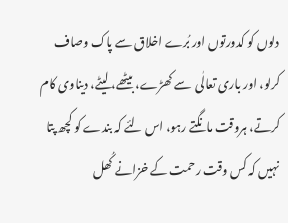دلوں کو کدورتوں اور بُرے اخلاق سے پاک وصاف کرلو، اور باری تعالٰی  سے کھڑے، بیٹھے، لیٹے، دیناوی کام کرتے، ہروقت مانگتے رہو، اس لئے کہ بندے کو کچھ پتا نہیں کہ کس وقت رحمت کے خزانے کُھل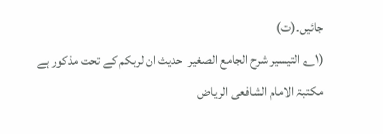جائیں۔(ت)
(۱؎ التیسیر شرح الجامع الصغیر  حدیث ان لربکم کے تحت مذکور ہے  مکتبۃ الامام الشافعی الریاض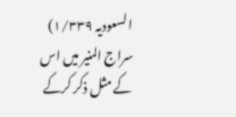السعودیہ ۱/۳۳۹)
سراج المنیر میں اس کے مثل ذکر کرکے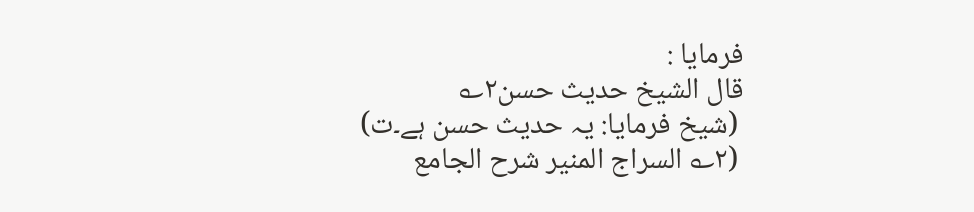فرمایا :
قال الشیخ حدیث حسن۲؎
 (شیخ فرمایا: یہ حدیث حسن ہے۔ت)
 (۲؎ السراج المنیر شرح الجامع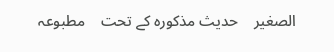الصغیر    حدیث مذکورہ کے تحت    مطبوعہ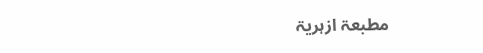مطبعۃ ازہریۃ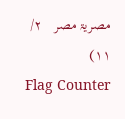مصریۃ مصر   ۲/ ۱۱)
Flag Counter